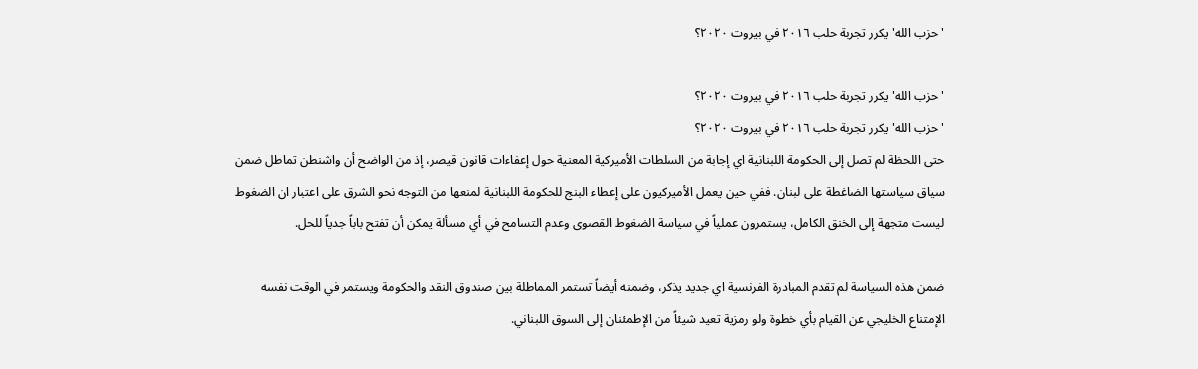'حزب الله' يكرر تجربة حلب ٢٠١٦ في بيروت ٢٠٢٠؟

'حزب الله' يكرر تجربة حلب ٢٠١٦ في بيروت ٢٠٢٠؟
'حزب الله' يكرر تجربة حلب ٢٠١٦ في بيروت ٢٠٢٠؟
حتى اللحظة لم تصل إلى الحكومة اللبنانية اي إجابة من السلطات الأميركية المعنية حول إعفاءات قانون قيصر، إذ من الواضح أن واشنطن تماطل ضمن سياق سياستها الضاغطة على لبنان. ففي حين يعمل الأميركيون على إعطاء البنج للحكومة اللبنانية لمنعها من التوجه نحو الشرق على اعتبار ان الضغوط ليست متجهة إلى الخنق الكامل، يستمرون عملياً في سياسة الضغوط القصوى وعدم التسامح في أي مسألة يمكن أن تفتح باباً جدياً للحل.

ضمن هذه السياسة لم تقدم المبادرة الفرنسية اي جديد يذكر، وضمنه أيضاً تستمر المماطلة بين صندوق النقد والحكومة ويستمر في الوقت نفسه الإمتناع الخليجي عن القيام بأي خطوة ولو رمزية تعيد شيئاً من الإطمئنان إلى السوق اللبناني.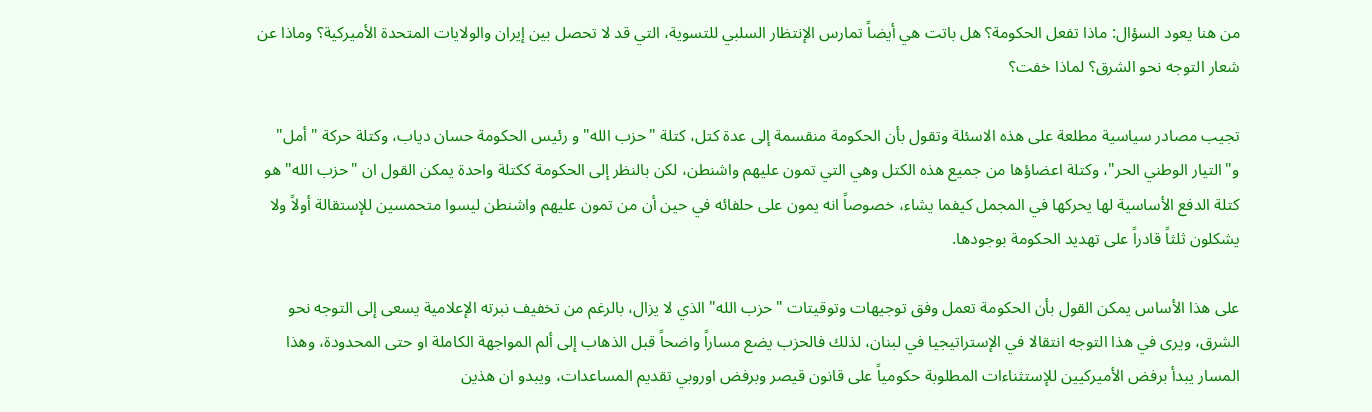من هنا يعود السؤال: ماذا تفعل الحكومة؟ هل باتت هي أيضاً تمارس الإنتظار السلبي للتسوية، التي قد لا تحصل بين إيران والولايات المتحدة الأميركية؟ وماذا عن شعار التوجه نحو الشرق؟ لماذا خفت؟

تجيب مصادر سياسية مطلعة على هذه الاسئلة وتقول بأن الحكومة منقسمة إلى عدة كتل، كتلة "حزب الله" و رئيس الحكومة حسان دياب، وكتلة حركة "أمل" و"التيار الوطني الحر"، وكتلة اعضاؤها من جميع هذه الكتل وهي التي تمون عليهم واشنطن، لكن بالنظر إلى الحكومة ككتلة واحدة يمكن القول ان "حزب الله" هو كتلة الدفع الأساسية لها يحركها في المجمل كيفما يشاء، خصوصاً انه يمون على حلفائه في حين أن من تمون عليهم واشنطن ليسوا متحمسين للإستقالة أولاً ولا يشكلون ثلثاً قادراً على تهديد الحكومة بوجودها.

على هذا الأساس يمكن القول بأن الحكومة تعمل وفق توجيهات وتوقيتات "حزب الله" الذي لا يزال، بالرغم من تخفيف نبرته الإعلامية يسعى إلى التوجه نحو الشرق، ويرى في هذا التوجه انتقالا في الإستراتيجيا في لبنان، لذلك فالحزب يضع مساراً واضحاً قبل الذهاب إلى ألم المواجهة الكاملة او حتى المحدودة، وهذا المسار يبدأ برفض الأميركيين للإستثناءات المطلوبة حكومياً على قانون قيصر وبرفض اوروبي تقديم المساعدات، ويبدو ان هذين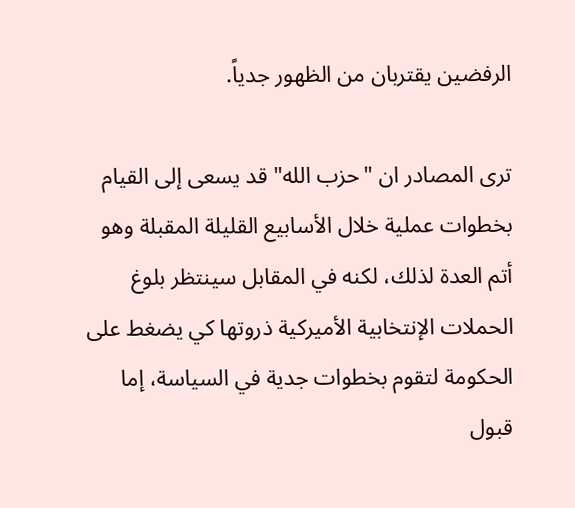الرفضين يقتربان من الظهور جدياً.

ترى المصادر ان "حزب الله" قد يسعى إلى القيام بخطوات عملية خلال الأسابيع القليلة المقبلة وهو أتم العدة لذلك، لكنه في المقابل سينتظر بلوغ الحملات الإنتخابية الأميركية ذروتها كي يضغط على الحكومة لتقوم بخطوات جدية في السياسة، إما قبول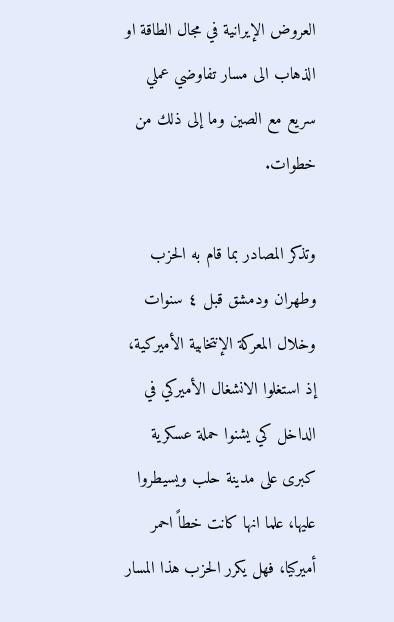العروض الإيرانية في مجال الطاقة او الذهاب الى مسار تفاوضي عملي سريع مع الصين وما إلى ذلك من خطوات.

وتذكر المصادر بما قام به الحزب وطهران ودمشق قبل ٤ سنوات وخلال المعركة الإنتخابية الأميركية، إذ استغلوا الانشغال الأميركي في الداخل كي يشنوا حملة عسكرية كبرى على مدينة حلب ويسيطروا عليها، علما انها كانت خطاً احمر أميركيا، فهل يكرر الحزب هذا المسار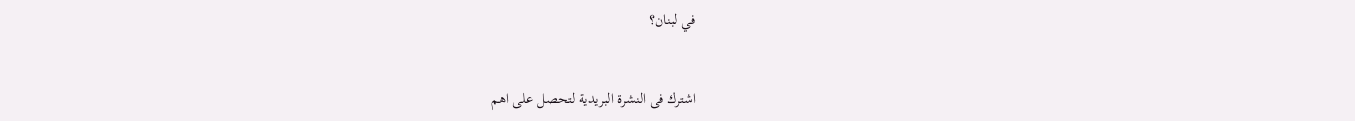في لبنان؟


اشترك فى النشرة البريدية لتحصل على اهم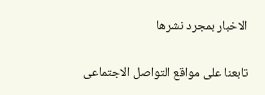الاخبار بمجرد نشرها

تابعنا على مواقع التواصل الاجتماعى